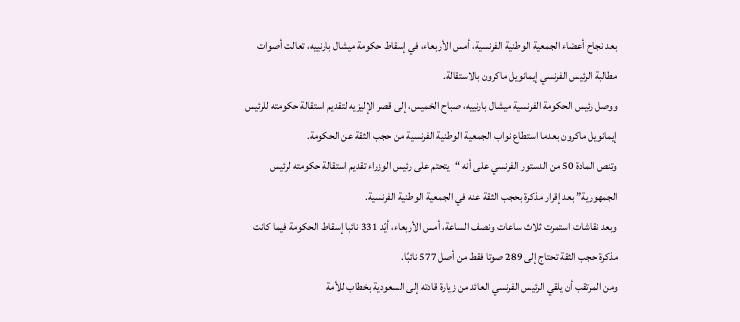بعد نجاح أعضاء الجمعية الوطنية الفرنسية، أمس الأربعاء، في إسقاط حكومة ميشال بارنييه، تعالت أصوات مطالبة الرئيس الفرنسي إيمانويل ماكرون بالاستقالة.
ووصل رئيس الحكومة الفرنسية ميشال بارنييه، صباح الخميس، إلى قصر الإليزيه لتقديم استقالة حكومته للرئيس إيمانويل ماكرون بعدما استطاع نواب الجمعية الوطنية الفرنسية من حجب الثقة عن الحكومة.
وتنص المادة 50 من الدستور الفرنسي على أنه “يتحتم على رئيس الوزراء تقديم استقالة حكومته لرئيس الجمهورية” بعد إقرار مذكرة بحجب الثقة عنه في الجمعية الوطنية الفرنسية.
وبعد نقاشات استمرت ثلاث ساعات ونصف الساعة، أمس الأربعاء، أيّد 331 نائبا إسقاط الحكومة فيما كانت مذكرة حجب الثقة تحتاج إلى 289 صوتا فقط من أصل 577 نائبًا.
ومن المرتقب أن يلقي الرئيس الفرنسي العائد من زيارة قادته إلى السعودية بخطاب للأمة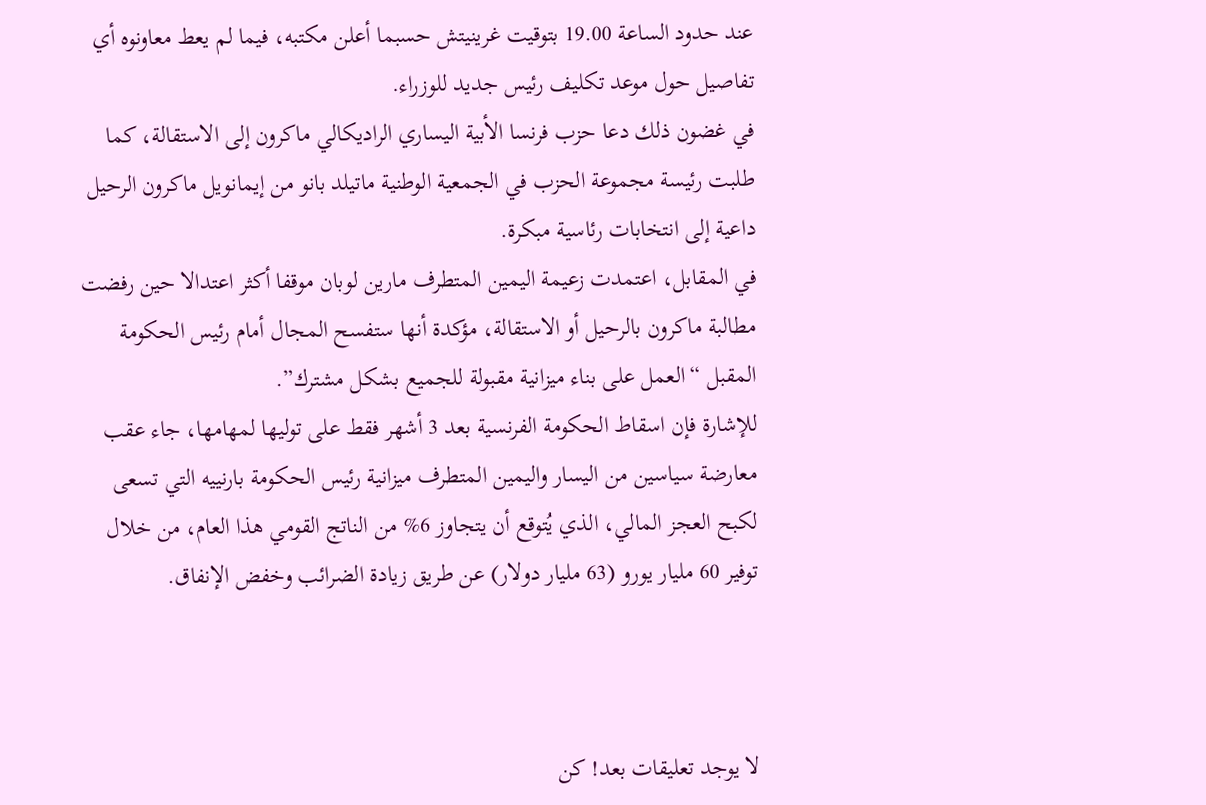عند حدود الساعة 19.00 بتوقيت غرينيتش حسبما أعلن مكتبه، فيما لم يعط معاونوه أي تفاصيل حول موعد تكليف رئيس جديد للوزراء.
في غضون ذلك دعا حزب فرنسا الأبية اليساري الراديكالي ماكرون إلى الاستقالة، كما طلبت رئيسة مجموعة الحزب في الجمعية الوطنية ماتيلد بانو من إيمانويل ماكرون الرحيل داعية إلى انتخابات رئاسية مبكرة.
في المقابل، اعتمدت زعيمة اليمين المتطرف مارين لوبان موقفا أكثر اعتدالا حين رفضت مطالبة ماكرون بالرحيل أو الاستقالة، مؤكدة أنها ستفسح المجال أمام رئيس الحكومة المقبل “العمل على بناء ميزانية مقبولة للجميع بشكل مشترك”.
للإشارة فإن اسقاط الحكومة الفرنسية بعد 3 أشهر فقط على توليها لمهامها، جاء عقب معارضة سياسين من اليسار واليمين المتطرف ميزانية رئيس الحكومة بارنييه التي تسعى لكبح العجز المالي، الذي يُتوقع أن يتجاوز 6% من الناتج القومي هذا العام، من خلال توفير 60 مليار يورو (63 مليار دولار) عن طريق زيادة الضرائب وخفض الإنفاق.



لا يوجد تعليقات بعد! كن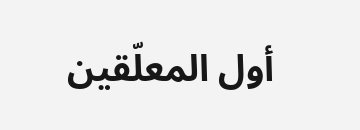أول المعلّقين